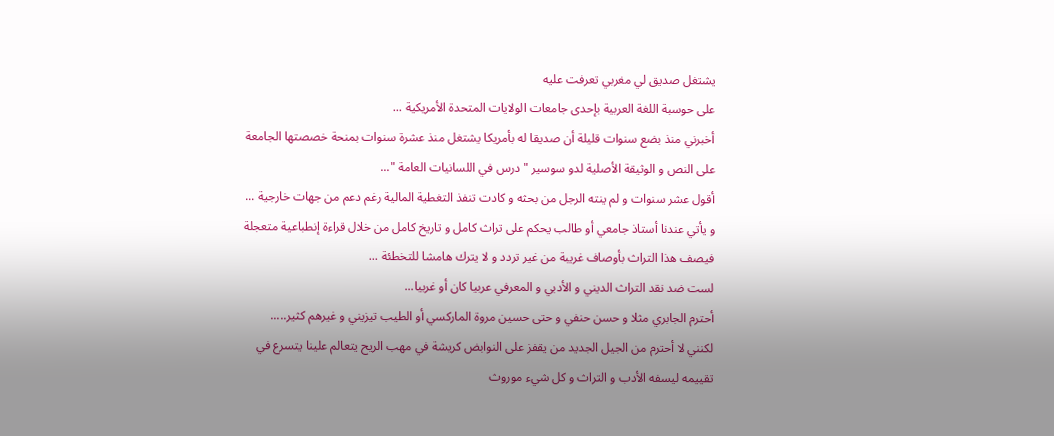يشتغل صديق لي مغربي تعرفت عليه
على حوسبة اللغة العربية بإحدى جامعات الولايات المتحدة الأمريكية ...
أخبرني منذ بضع سنوات قليلة أن صديقا له بأمريكا يشتغل منذ عشرة سنوات بمنحة خصصتها الجامعة على النص و الوثيقة الأصلية لدو سوسير " درس في اللسانيات العامة "...
أقول عشر سنوات و لم ينته الرجل من بحثه و كادت تنفذ التغطية المالية رغم دعم من جهات خارجية ...
و يأتي عندنا أستاذ جامعي أو طالب يحكم على تراث كامل و تاريخ كامل من خلال قراءة إنطباعية متعجلة فيصف هذا التراث بأوصاف غريبة من غير تردد و لا يترك هامشا للتخطئة ...
لست ضد نقد التراث الديني و الأدبي و المعرفي عربيا كان أو غربيا...
أحترم الجابري مثلا و حسن حنفي و حتى حسين مروة الماركسي أو الطيب تيزيني و غيرهم كثير.....
لكنني لا أحترم من الجيل الجديد من يقفز على النوابض كريشة في مهب الريح يتعالم علينا يتسرع في تقييمه ليسفه الأدب و التراث و كل شيء موروث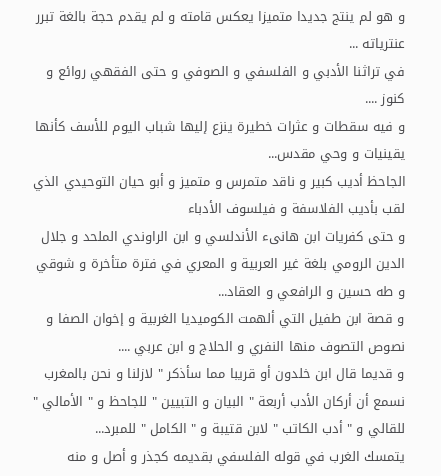و هو لم ينتج جديدا متميزا يعكس قامته و لم يقدم حجة بالغة تبرر عنترياته ...
في تراثنا الأدبي و الفلسفي و الصوفي و حتى الفقهي روائع و كنوز ....
و فيه سقطات و عثرات خطيرة ينزع إليها شباب اليوم للأسف كأنها يقينيات و وحي مقدس...
الجاحظ أديب كبير و ناقد متمرس و متميز و أبو حيان التوحيدي الذي لقب بأديب الفلاسفة و فيلسوف الأدباء
و حتى كفريات ابن هانىء الأندلسي و ابن الراوندي الملحد و جلال الدين الرومي بلغة غير العربية و المعري في فترة متأخرة و شوقي و طه حسين و الرافعي و العقاد...
و قصة ابن طفيل التي ألهمت الكوميديا الغربية و إخوان الصفا و نصوص التصوف منها النفري و الحلاج و ابن عربي ....
و قديما قال ابن خلدون أو قريبا مما سأذكر " لازلنا و نحن بالمغرب نسمع أن أركان الأدب أربعة " البيان و التبيين " للجاحظ و " الأمالي " للقالي و " أدب الكاتب " لابن قتيبة و " الكامل " للمبرد...
يتمسك الغرب في قوله الفلسفي بقديمه كجذر و أصل و منه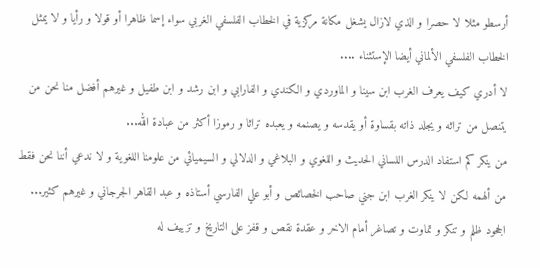أرسطو مثلا لا حصرا و الذي لازال يشغل مكانة مركزية في الخطاب الفلسفي الغربي سواء إسما ظاهرا أو قولا و رأيا و لا يمثل الخطاب الفلسفي الألماني أيضا الإستثناء ....
لا أدري كيف يعرف الغرب ابن سينا و الماوردي و الكندي و الفارابي و ابن رشد و ابن طفيل و غيرهم أفضل منا نحن من يتنصل من تراثه و يجلد ذاته بقساوة أو يقدسه و يصنمه و يعبده تراثا و رموزا أكثر من عبادة الله...
من ينكر كم استفاد الدرس اللساني الحديث و اللغوي و البلاغي و الدلالي و السيميائي من علومنا اللغوية و لا ندعي أننا نحن فقط من ألهمه لكن لا ينكر الغرب ابن جني صاحب الخصائص و أبو علي الفارسي أستاذه و عبد القاهر الجرجاني و غيرهم كثير...
الجحود ظلم و تنكر و تماوت و تصاغر أمام الاخر و عقدة نقص و قفز على التاريخ و تزييف له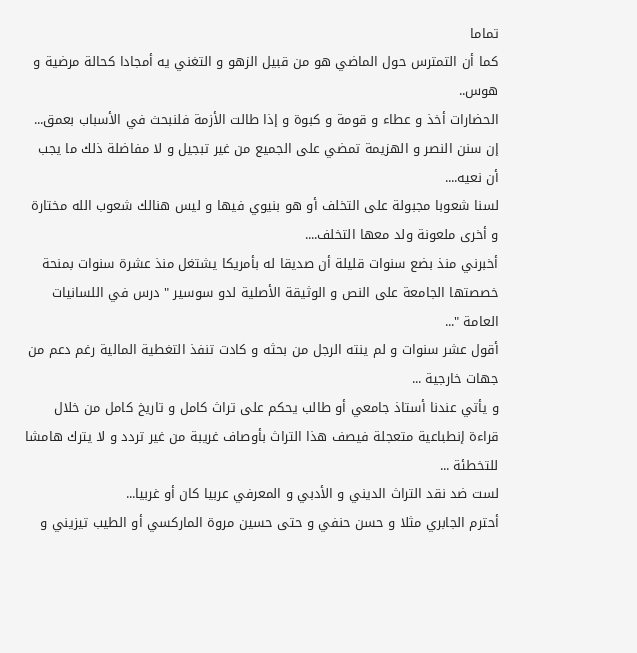تماما
كما أن التمترس حول الماضي هو من قبيل الزهو و التغني يه أمجادا كحالة مرضية و هوس..
الحضارات أخذ و عطاء و قومة و كبوة و إذا طالت الأزمة فلنبحث في الأسباب بعمق...
إن سنن النصر و الهزيمة تمضي على الجميع من غير تبجيل و لا مفاضلة ذلك ما يجب أن نعيه....
لسنا شعوبا مجبولة على التخلف أو هو بنيوي فيها و ليس هنالك شعوب الله مختارة و أخرى ملعونة ولد معها التخلف....
أخبرني منذ بضع سنوات قليلة أن صديقا له بأمريكا يشتغل منذ عشرة سنوات بمنحة خصصتها الجامعة على النص و الوثيقة الأصلية لدو سوسير " درس في اللسانيات العامة "...
أقول عشر سنوات و لم ينته الرجل من بحثه و كادت تنفذ التغطية المالية رغم دعم من جهات خارجية ...
و يأتي عندنا أستاذ جامعي أو طالب يحكم على تراث كامل و تاريخ كامل من خلال قراءة إنطباعية متعجلة فيصف هذا التراث بأوصاف غريبة من غير تردد و لا يترك هامشا للتخطئة ...
لست ضد نقد التراث الديني و الأدبي و المعرفي عربيا كان أو غربيا...
أحترم الجابري مثلا و حسن حنفي و حتى حسين مروة الماركسي أو الطيب تيزيني و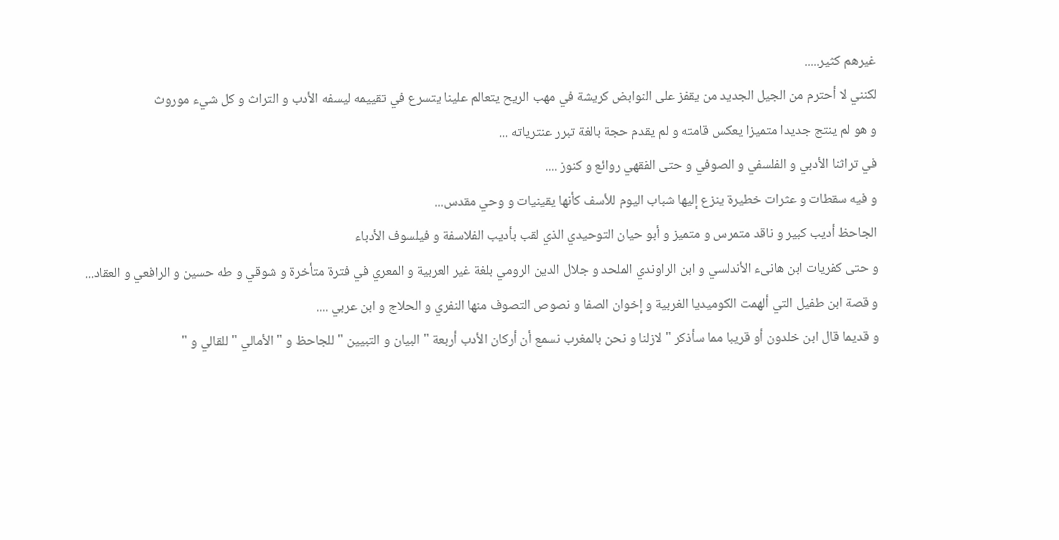غيرهم كثير.....
لكنني لا أحترم من الجيل الجديد من يقفز على النوابض كريشة في مهب الريح يتعالم علينا يتسرع في تقييمه ليسفه الأدب و التراث و كل شيء موروث
و هو لم ينتج جديدا متميزا يعكس قامته و لم يقدم حجة بالغة تبرر عنترياته ...
في تراثنا الأدبي و الفلسفي و الصوفي و حتى الفقهي روائع و كنوز ....
و فيه سقطات و عثرات خطيرة ينزع إليها شباب اليوم للأسف كأنها يقينيات و وحي مقدس...
الجاحظ أديب كبير و ناقد متمرس و متميز و أبو حيان التوحيدي الذي لقب بأديب الفلاسفة و فيلسوف الأدباء
و حتى كفريات ابن هانىء الأندلسي و ابن الراوندي الملحد و جلال الدين الرومي بلغة غير العربية و المعري في فترة متأخرة و شوقي و طه حسين و الرافعي و العقاد...
و قصة ابن طفيل التي ألهمت الكوميديا الغربية و إخوان الصفا و نصوص التصوف منها النفري و الحلاج و ابن عربي ....
و قديما قال ابن خلدون أو قريبا مما سأذكر " لازلنا و نحن بالمغرب نسمع أن أركان الأدب أربعة " البيان و التبيين " للجاحظ و " الأمالي " للقالي و "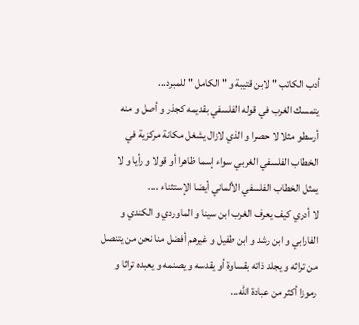أدب الكاتب " لابن قتيبة و " الكامل " للمبرد...
يتمسك الغرب في قوله الفلسفي بقديمه كجذر و أصل و منه أرسطو مثلا لا حصرا و الذي لازال يشغل مكانة مركزية في الخطاب الفلسفي الغربي سواء إسما ظاهرا أو قولا و رأيا و لا يمثل الخطاب الفلسفي الألماني أيضا الإستثناء ....
لا أدري كيف يعرف الغرب ابن سينا و الماوردي و الكندي و الفارابي و ابن رشد و ابن طفيل و غيرهم أفضل منا نحن من يتنصل من تراثه و يجلد ذاته بقساوة أو يقدسه و يصنمه و يعبده تراثا و رموزا أكثر من عبادة الله...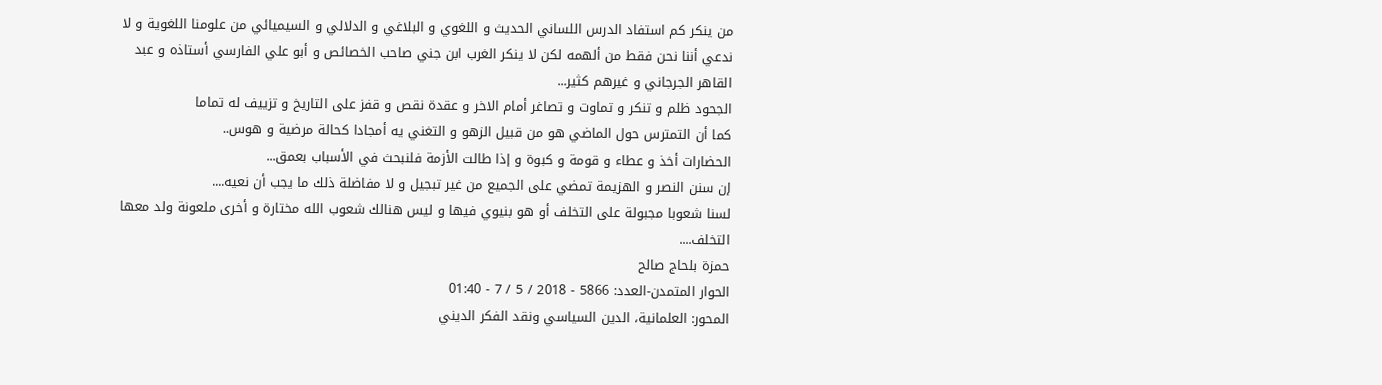من ينكر كم استفاد الدرس اللساني الحديث و اللغوي و البلاغي و الدلالي و السيميائي من علومنا اللغوية و لا ندعي أننا نحن فقط من ألهمه لكن لا ينكر الغرب ابن جني صاحب الخصائص و أبو علي الفارسي أستاذه و عبد القاهر الجرجاني و غيرهم كثير...
الجحود ظلم و تنكر و تماوت و تصاغر أمام الاخر و عقدة نقص و قفز على التاريخ و تزييف له تماما
كما أن التمترس حول الماضي هو من قبيل الزهو و التغني يه أمجادا كحالة مرضية و هوس..
الحضارات أخذ و عطاء و قومة و كبوة و إذا طالت الأزمة فلنبحث في الأسباب بعمق...
إن سنن النصر و الهزيمة تمضي على الجميع من غير تبجيل و لا مفاضلة ذلك ما يجب أن نعيه....
لسنا شعوبا مجبولة على التخلف أو هو بنيوي فيها و ليس هنالك شعوب الله مختارة و أخرى ملعونة ولد معها التخلف....
حمزة بلحاج صالح
الحوار المتمدن-العدد: 5866 - 2018 / 5 / 7 - 01:40
المحور: العلمانية، الدين السياسي ونقد الفكر الديني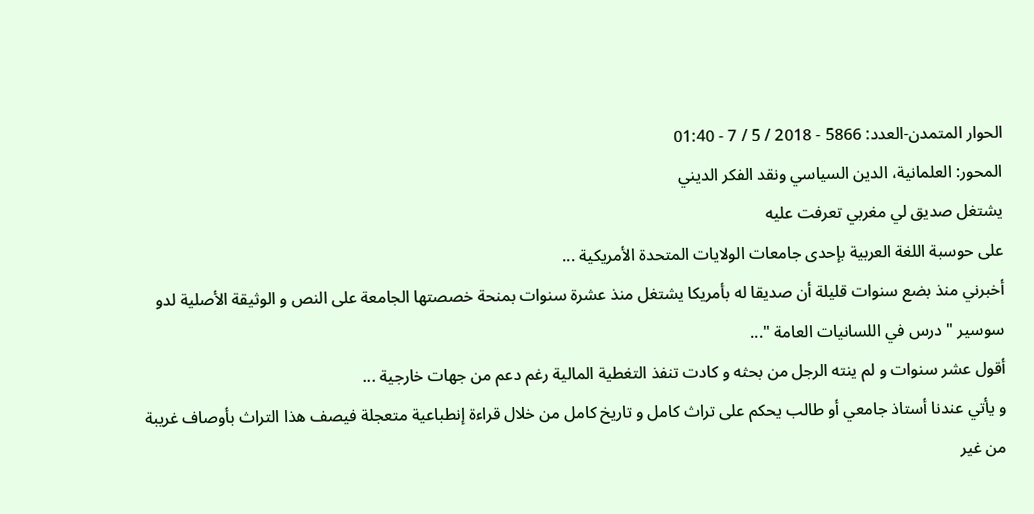الحوار المتمدن-العدد: 5866 - 2018 / 5 / 7 - 01:40
المحور: العلمانية، الدين السياسي ونقد الفكر الديني
يشتغل صديق لي مغربي تعرفت عليه
على حوسبة اللغة العربية بإحدى جامعات الولايات المتحدة الأمريكية ...
أخبرني منذ بضع سنوات قليلة أن صديقا له بأمريكا يشتغل منذ عشرة سنوات بمنحة خصصتها الجامعة على النص و الوثيقة الأصلية لدو سوسير " درس في اللسانيات العامة "...
أقول عشر سنوات و لم ينته الرجل من بحثه و كادت تنفذ التغطية المالية رغم دعم من جهات خارجية ...
و يأتي عندنا أستاذ جامعي أو طالب يحكم على تراث كامل و تاريخ كامل من خلال قراءة إنطباعية متعجلة فيصف هذا التراث بأوصاف غريبة من غير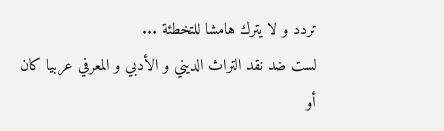تردد و لا يترك هامشا للتخطئة ...
لست ضد نقد التراث الديني و الأدبي و المعرفي عربيا كان أو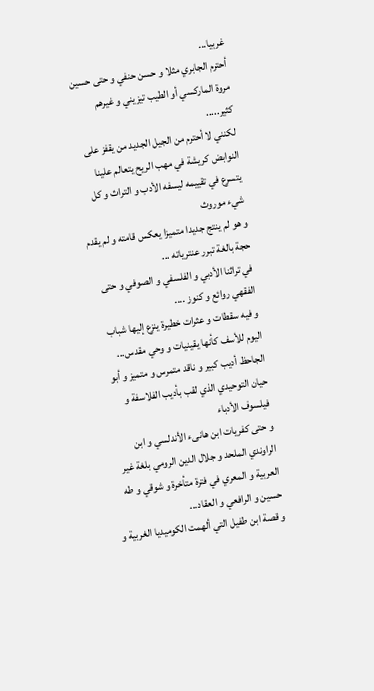غربيا...
أحترم الجابري مثلا و حسن حنفي و حتى حسين مروة الماركسي أو الطيب تيزيني و غيرهم كثير.....
لكنني لا أحترم من الجيل الجديد من يقفز على النوابض كريشة في مهب الريح يتعالم علينا يتسرع في تقييمه ليسفه الأدب و التراث و كل شيء موروث
و هو لم ينتج جديدا متميزا يعكس قامته و لم يقدم حجة بالغة تبرر عنترياته ...
في تراثنا الأدبي و الفلسفي و الصوفي و حتى الفقهي روائع و كنوز ....
و فيه سقطات و عثرات خطيرة ينزع إليها شباب اليوم للأسف كأنها يقينيات و وحي مقدس...
الجاحظ أديب كبير و ناقد متمرس و متميز و أبو حيان التوحيدي الذي لقب بأديب الفلاسفة و فيلسوف الأدباء
و حتى كفريات ابن هانىء الأندلسي و ابن الراوندي الملحد و جلال الدين الرومي بلغة غير العربية و المعري في فترة متأخرة و شوقي و طه حسين و الرافعي و العقاد...
و قصة ابن طفيل التي ألهمت الكوميديا الغربية و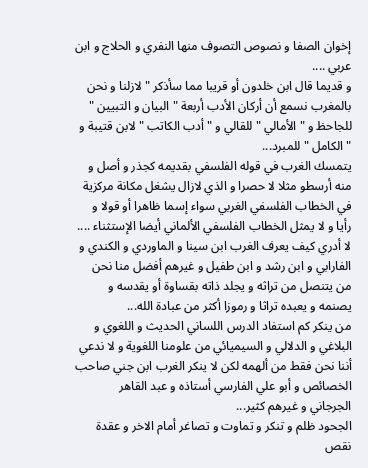إخوان الصفا و نصوص التصوف منها النفري و الحلاج و ابن عربي ....
و قديما قال ابن خلدون أو قريبا مما سأذكر " لازلنا و نحن بالمغرب نسمع أن أركان الأدب أربعة " البيان و التبيين " للجاحظ و " الأمالي " للقالي و " أدب الكاتب " لابن قتيبة و " الكامل " للمبرد...
يتمسك الغرب في قوله الفلسفي بقديمه كجذر و أصل و منه أرسطو مثلا لا حصرا و الذي لازال يشغل مكانة مركزية في الخطاب الفلسفي الغربي سواء إسما ظاهرا أو قولا و رأيا و لا يمثل الخطاب الفلسفي الألماني أيضا الإستثناء ....
لا أدري كيف يعرف الغرب ابن سينا و الماوردي و الكندي و الفارابي و ابن رشد و ابن طفيل و غيرهم أفضل منا نحن من يتنصل من تراثه و يجلد ذاته بقساوة أو يقدسه و يصنمه و يعبده تراثا و رموزا أكثر من عبادة الله...
من ينكر كم استفاد الدرس اللساني الحديث و اللغوي و البلاغي و الدلالي و السيميائي من علومنا اللغوية و لا ندعي أننا نحن فقط من ألهمه لكن لا ينكر الغرب ابن جني صاحب الخصائص و أبو علي الفارسي أستاذه و عبد القاهر الجرجاني و غيرهم كثير...
الجحود ظلم و تنكر و تماوت و تصاغر أمام الاخر و عقدة نقص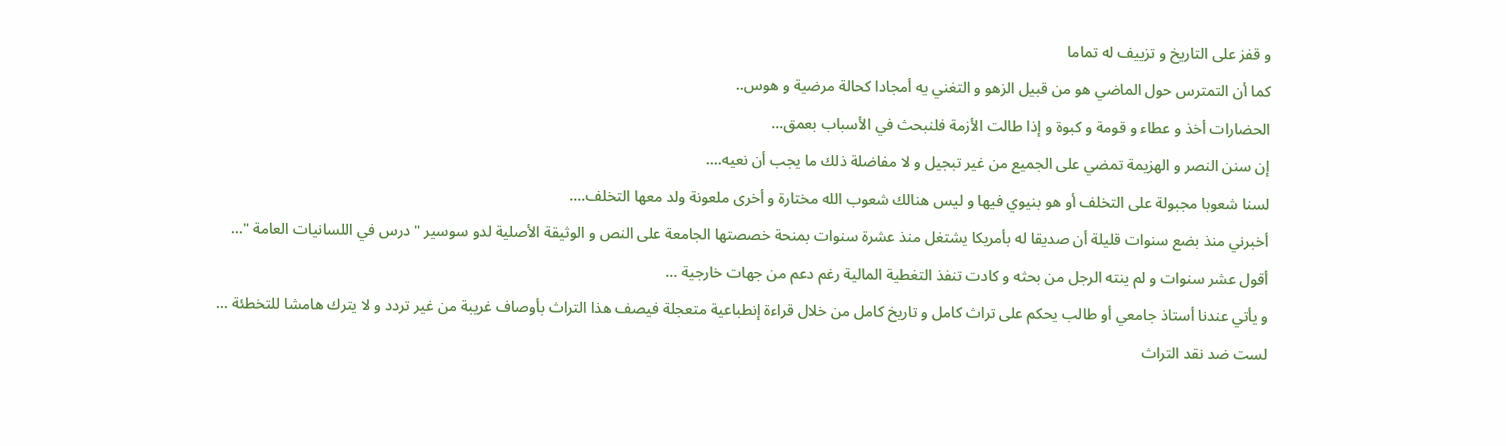و قفز على التاريخ و تزييف له تماما
كما أن التمترس حول الماضي هو من قبيل الزهو و التغني يه أمجادا كحالة مرضية و هوس..
الحضارات أخذ و عطاء و قومة و كبوة و إذا طالت الأزمة فلنبحث في الأسباب بعمق...
إن سنن النصر و الهزيمة تمضي على الجميع من غير تبجيل و لا مفاضلة ذلك ما يجب أن نعيه....
لسنا شعوبا مجبولة على التخلف أو هو بنيوي فيها و ليس هنالك شعوب الله مختارة و أخرى ملعونة ولد معها التخلف....
أخبرني منذ بضع سنوات قليلة أن صديقا له بأمريكا يشتغل منذ عشرة سنوات بمنحة خصصتها الجامعة على النص و الوثيقة الأصلية لدو سوسير " درس في اللسانيات العامة "...
أقول عشر سنوات و لم ينته الرجل من بحثه و كادت تنفذ التغطية المالية رغم دعم من جهات خارجية ...
و يأتي عندنا أستاذ جامعي أو طالب يحكم على تراث كامل و تاريخ كامل من خلال قراءة إنطباعية متعجلة فيصف هذا التراث بأوصاف غريبة من غير تردد و لا يترك هامشا للتخطئة ...
لست ضد نقد التراث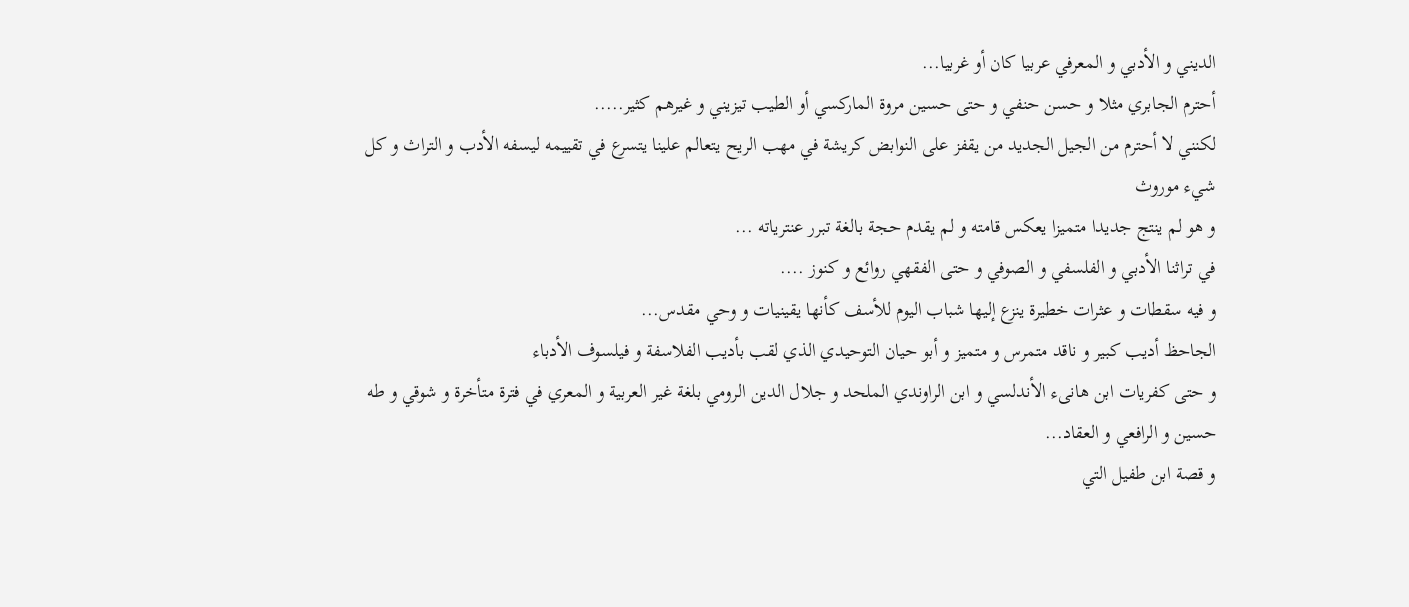الديني و الأدبي و المعرفي عربيا كان أو غربيا...
أحترم الجابري مثلا و حسن حنفي و حتى حسين مروة الماركسي أو الطيب تيزيني و غيرهم كثير.....
لكنني لا أحترم من الجيل الجديد من يقفز على النوابض كريشة في مهب الريح يتعالم علينا يتسرع في تقييمه ليسفه الأدب و التراث و كل شيء موروث
و هو لم ينتج جديدا متميزا يعكس قامته و لم يقدم حجة بالغة تبرر عنترياته ...
في تراثنا الأدبي و الفلسفي و الصوفي و حتى الفقهي روائع و كنوز ....
و فيه سقطات و عثرات خطيرة ينزع إليها شباب اليوم للأسف كأنها يقينيات و وحي مقدس...
الجاحظ أديب كبير و ناقد متمرس و متميز و أبو حيان التوحيدي الذي لقب بأديب الفلاسفة و فيلسوف الأدباء
و حتى كفريات ابن هانىء الأندلسي و ابن الراوندي الملحد و جلال الدين الرومي بلغة غير العربية و المعري في فترة متأخرة و شوقي و طه حسين و الرافعي و العقاد...
و قصة ابن طفيل التي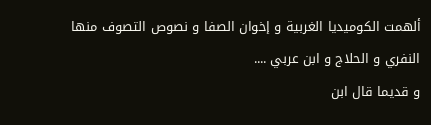ألهمت الكوميديا الغربية و إخوان الصفا و نصوص التصوف منها النفري و الحلاج و ابن عربي ....
و قديما قال ابن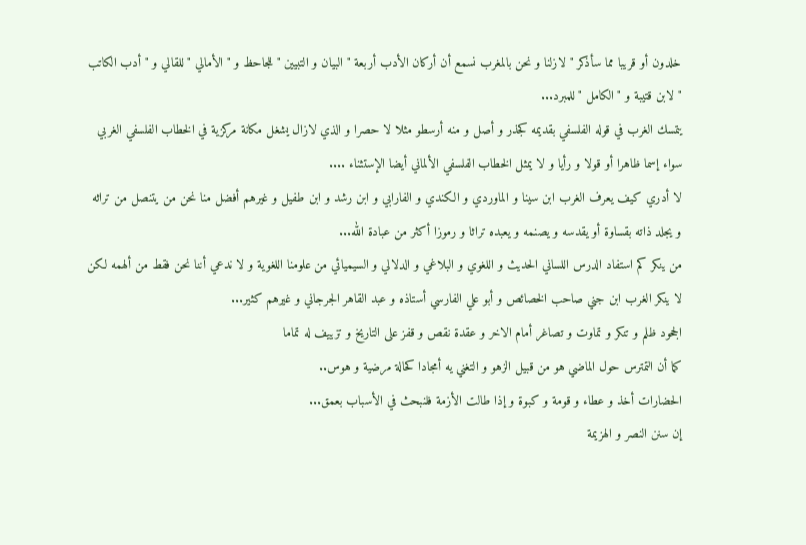خلدون أو قريبا مما سأذكر " لازلنا و نحن بالمغرب نسمع أن أركان الأدب أربعة " البيان و التبيين " للجاحظ و " الأمالي " للقالي و " أدب الكاتب " لابن قتيبة و " الكامل " للمبرد...
يتمسك الغرب في قوله الفلسفي بقديمه كجذر و أصل و منه أرسطو مثلا لا حصرا و الذي لازال يشغل مكانة مركزية في الخطاب الفلسفي الغربي سواء إسما ظاهرا أو قولا و رأيا و لا يمثل الخطاب الفلسفي الألماني أيضا الإستثناء ....
لا أدري كيف يعرف الغرب ابن سينا و الماوردي و الكندي و الفارابي و ابن رشد و ابن طفيل و غيرهم أفضل منا نحن من يتنصل من تراثه و يجلد ذاته بقساوة أو يقدسه و يصنمه و يعبده تراثا و رموزا أكثر من عبادة الله...
من ينكر كم استفاد الدرس اللساني الحديث و اللغوي و البلاغي و الدلالي و السيميائي من علومنا اللغوية و لا ندعي أننا نحن فقط من ألهمه لكن لا ينكر الغرب ابن جني صاحب الخصائص و أبو علي الفارسي أستاذه و عبد القاهر الجرجاني و غيرهم كثير...
الجحود ظلم و تنكر و تماوت و تصاغر أمام الاخر و عقدة نقص و قفز على التاريخ و تزييف له تماما
كما أن التمترس حول الماضي هو من قبيل الزهو و التغني يه أمجادا كحالة مرضية و هوس..
الحضارات أخذ و عطاء و قومة و كبوة و إذا طالت الأزمة فلنبحث في الأسباب بعمق...
إن سنن النصر و الهزيمة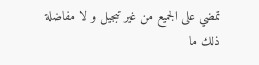تمضي على الجميع من غير تبجيل و لا مفاضلة ذلك ما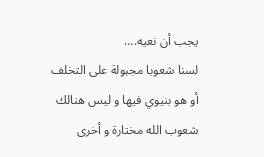يجب أن نعيه....
لسنا شعوبا مجبولة على التخلف أو هو بنيوي فيها و ليس هنالك شعوب الله مختارة و أخرى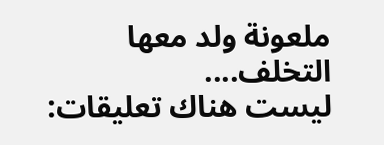ملعونة ولد معها التخلف....
ليست هناك تعليقات: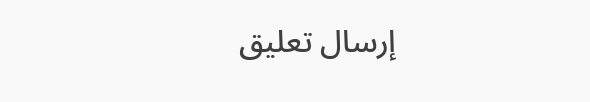إرسال تعليق